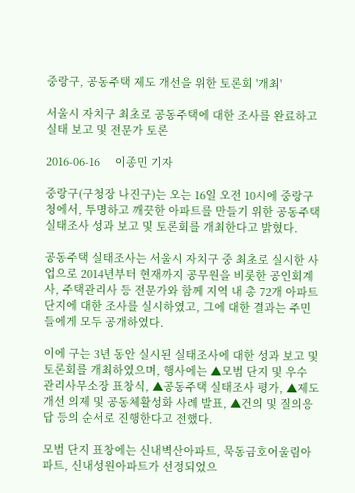중랑구, 공동주택 제도 개선을 위한 토론회 '개최'

서울시 자치구 최초로 공동주택에 대한 조사를 완료하고 실태 보고 및 전문가 토론

2016-06-16     이종민 기자

중랑구(구청장 나진구)는 오는 16일 오전 10시에 중랑구청에서, 투명하고 깨끗한 아파트를 만들기 위한 공동주택 실태조사 성과 보고 및 토론회를 개최한다고 밝혔다.

공동주택 실태조사는 서울시 자치구 중 최초로 실시한 사업으로 2014년부터 현재까지 공무원을 비롯한 공인회계사, 주택관리사 등 전문가와 함께 지역 내 총 72개 아파트 단지에 대한 조사를 실시하였고, 그에 대한 결과는 주민들에게 모두 공개하였다.

이에 구는 3년 동안 실시된 실태조사에 대한 성과 보고 및 토론회를 개최하였으며, 행사에는 ▲모범 단지 및 우수 관리사무소장 표창식, ▲공동주택 실태조사 평가, ▲제도 개선 의제 및 공동체활성화 사례 발표, ▲건의 및 질의응답 등의 순서로 진행한다고 전했다.

모범 단지 표창에는 신내벽산아파트, 묵동금호어울림아파트, 신내성원아파트가 선정되었으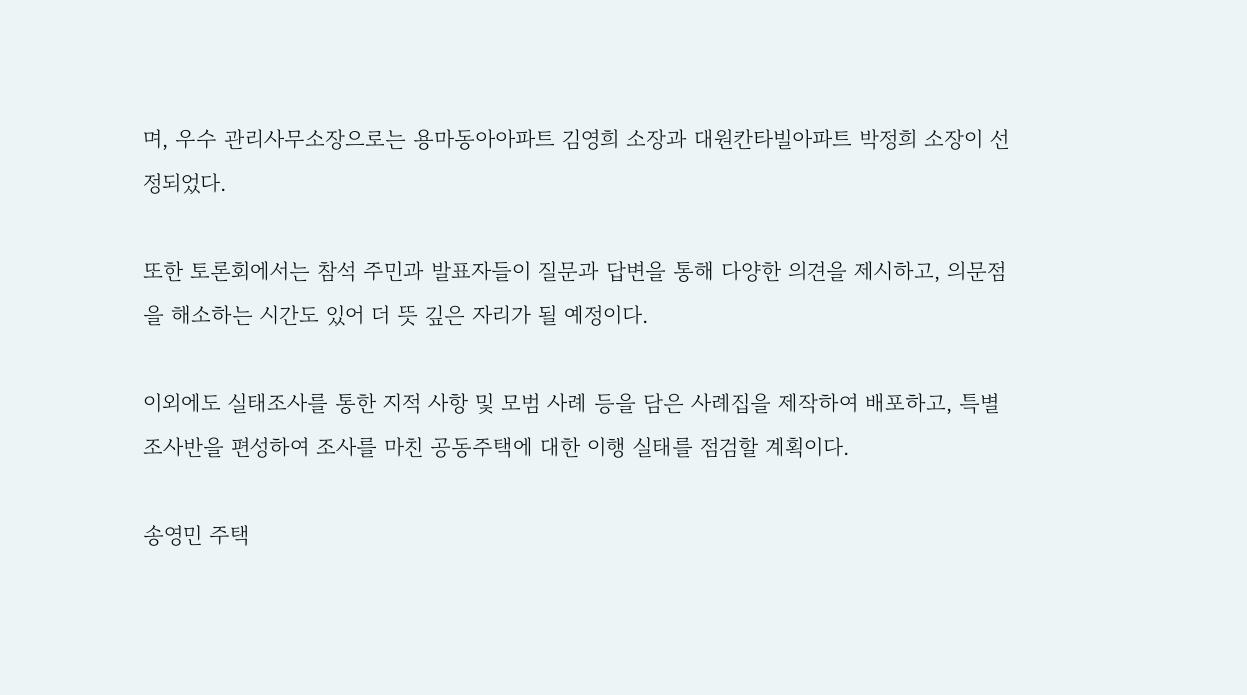며, 우수 관리사무소장으로는 용마동아아파트 김영희 소장과 대원칸타빌아파트 박정희 소장이 선정되었다.

또한 토론회에서는 참석 주민과 발표자들이 질문과 답변을 통해 다양한 의견을 제시하고, 의문점을 해소하는 시간도 있어 더 뜻 깊은 자리가 될 예정이다.

이외에도 실태조사를 통한 지적 사항 및 모범 사례 등을 담은 사례집을 제작하여 배포하고, 특별조사반을 편성하여 조사를 마친 공동주택에 대한 이행 실태를 점검할 계획이다.

송영민 주택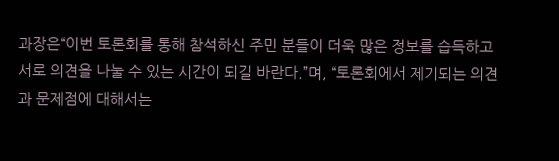과장은“이번 토론회를 통해 참석하신 주민 분들이 더욱 많은 정보를 습득하고 서로 의견을 나눌 수 있는 시간이 되길 바란다.”며, “토론회에서 제기되는 의견과 문제점에 대해서는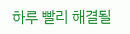하루 빨리 해결될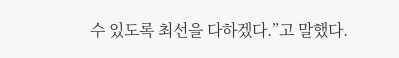수 있도록 최선을 다하겠다.”고 말했다.